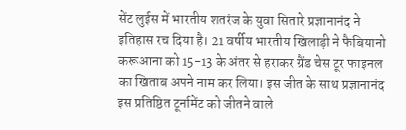सेंट लुईस में भारतीय शतरंज के युवा सितारे प्रज्ञानानंद ने इतिहास रच दिया है। 21 वर्षीय भारतीय खिलाड़ी ने फैबियानो करूआना को 15-13 के अंतर से हराकर ग्रैंड चेस टूर फाइनल का खिताब अपने नाम कर लिया। इस जीत के साथ प्रज्ञानानंद इस प्रतिष्ठित टूर्नामेंट को जीतने वाले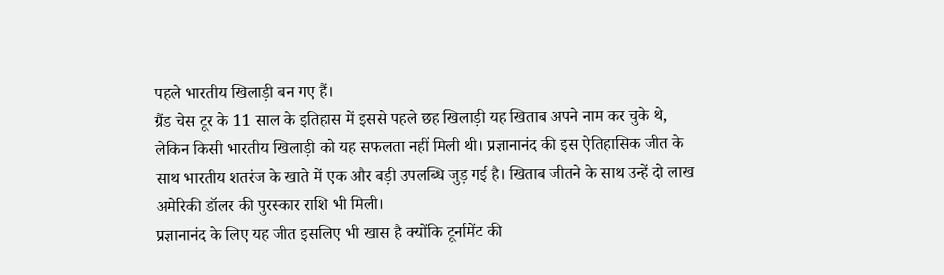पहले भारतीय खिलाड़ी बन गए हैं।
ग्रैंड चेस टूर के 11 साल के इतिहास में इससे पहले छह खिलाड़ी यह खिताब अपने नाम कर चुके थे, लेकिन किसी भारतीय खिलाड़ी को यह सफलता नहीं मिली थी। प्रज्ञानानंद की इस ऐतिहासिक जीत के साथ भारतीय शतरंज के खाते में एक और बड़ी उपलब्धि जुड़ गई है। खिताब जीतने के साथ उन्हें दो लाख अमेरिकी डॉलर की पुरस्कार राशि भी मिली।
प्रज्ञानानंद के लिए यह जीत इसलिए भी खास है क्योंकि टूर्नामेंट की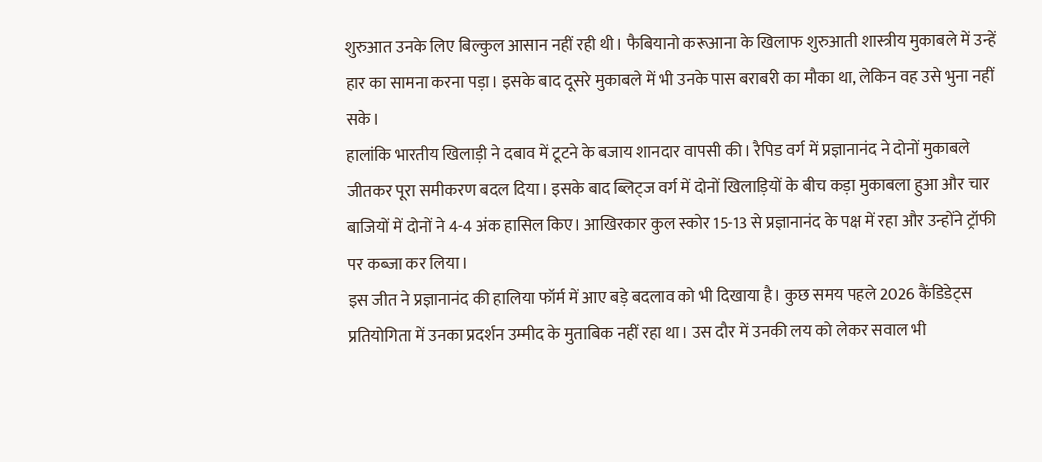शुरुआत उनके लिए बिल्कुल आसान नहीं रही थी। फैबियानो करूआना के खिलाफ शुरुआती शास्त्रीय मुकाबले में उन्हें हार का सामना करना पड़ा। इसके बाद दूसरे मुकाबले में भी उनके पास बराबरी का मौका था, लेकिन वह उसे भुना नहीं सके।
हालांकि भारतीय खिलाड़ी ने दबाव में टूटने के बजाय शानदार वापसी की। रैपिड वर्ग में प्रज्ञानानंद ने दोनों मुकाबले जीतकर पूरा समीकरण बदल दिया। इसके बाद ब्लिट्ज वर्ग में दोनों खिलाड़ियों के बीच कड़ा मुकाबला हुआ और चार बाजियों में दोनों ने 4-4 अंक हासिल किए। आखिरकार कुल स्कोर 15-13 से प्रज्ञानानंद के पक्ष में रहा और उन्होंने ट्रॉफी पर कब्जा कर लिया।
इस जीत ने प्रज्ञानानंद की हालिया फॉर्म में आए बड़े बदलाव को भी दिखाया है। कुछ समय पहले 2026 कैंडिडेट्स प्रतियोगिता में उनका प्रदर्शन उम्मीद के मुताबिक नहीं रहा था। उस दौर में उनकी लय को लेकर सवाल भी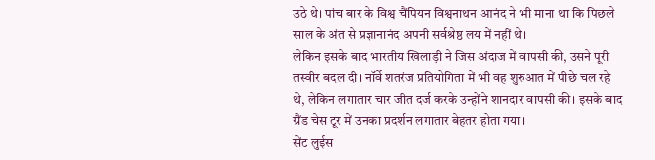उठे थे। पांच बार के विश्व चैंपियन विश्वनाथन आनंद ने भी माना था कि पिछले साल के अंत से प्रज्ञानानंद अपनी सर्वश्रेष्ठ लय में नहीं थे।
लेकिन इसके बाद भारतीय खिलाड़ी ने जिस अंदाज में वापसी की, उसने पूरी तस्वीर बदल दी। नॉर्वे शतरंज प्रतियोगिता में भी वह शुरुआत में पीछे चल रहे थे, लेकिन लगातार चार जीत दर्ज करके उन्होंने शानदार वापसी की। इसके बाद ग्रैंड चेस टूर में उनका प्रदर्शन लगातार बेहतर होता गया।
सेंट लुईस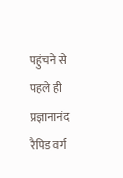पहुंचने से पहले ही प्रज्ञानानंद रैपिड वर्ग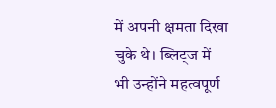में अपनी क्षमता दिखा चुके थे। ब्लिट्ज में भी उन्होंने महत्वपूर्ण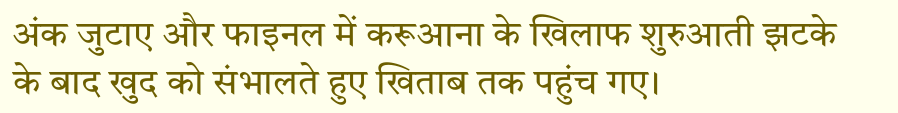अंक जुटाए और फाइनल में करूआना के खिलाफ शुरुआती झटके के बाद खुद को संभालते हुए खिताब तक पहुंच गए।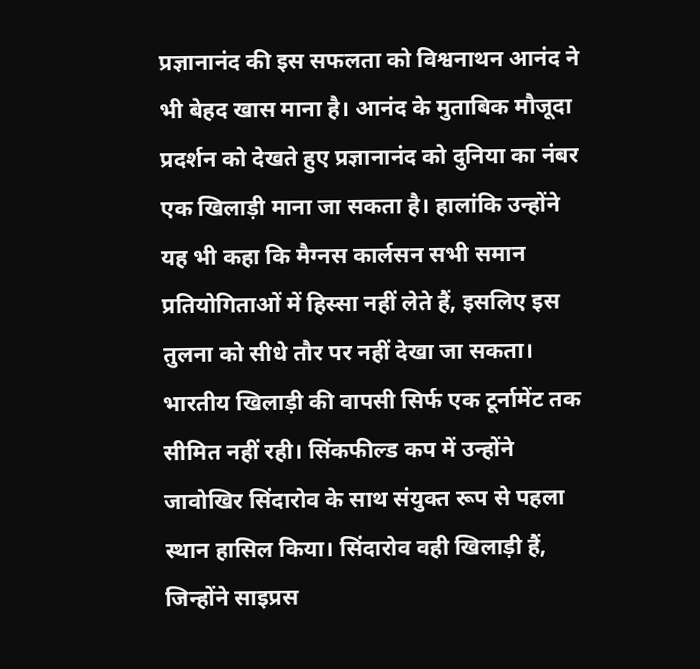प्रज्ञानानंद की इस सफलता को विश्वनाथन आनंद ने भी बेहद खास माना है। आनंद के मुताबिक मौजूदा प्रदर्शन को देखते हुए प्रज्ञानानंद को दुनिया का नंबर एक खिलाड़ी माना जा सकता है। हालांकि उन्होंने यह भी कहा कि मैग्नस कार्लसन सभी समान प्रतियोगिताओं में हिस्सा नहीं लेते हैं, इसलिए इस तुलना को सीधे तौर पर नहीं देखा जा सकता।
भारतीय खिलाड़ी की वापसी सिर्फ एक टूर्नामेंट तक सीमित नहीं रही। सिंकफील्ड कप में उन्होंने जावोखिर सिंदारोव के साथ संयुक्त रूप से पहला स्थान हासिल किया। सिंदारोव वही खिलाड़ी हैं, जिन्होंने साइप्रस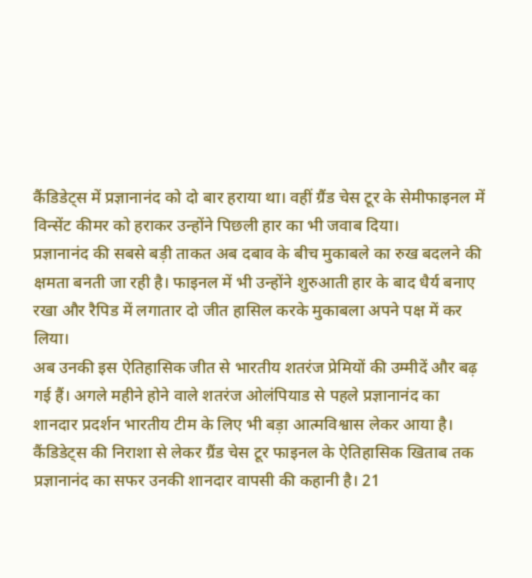कैंडिडेट्स में प्रज्ञानानंद को दो बार हराया था। वहीं ग्रैंड चेस टूर के सेमीफाइनल में विन्सेंट कीमर को हराकर उन्होंने पिछली हार का भी जवाब दिया।
प्रज्ञानानंद की सबसे बड़ी ताकत अब दबाव के बीच मुकाबले का रुख बदलने की क्षमता बनती जा रही है। फाइनल में भी उन्होंने शुरुआती हार के बाद धैर्य बनाए रखा और रैपिड में लगातार दो जीत हासिल करके मुकाबला अपने पक्ष में कर लिया।
अब उनकी इस ऐतिहासिक जीत से भारतीय शतरंज प्रेमियों की उम्मीदें और बढ़ गई हैं। अगले महीने होने वाले शतरंज ओलंपियाड से पहले प्रज्ञानानंद का शानदार प्रदर्शन भारतीय टीम के लिए भी बड़ा आत्मविश्वास लेकर आया है।
कैंडिडेट्स की निराशा से लेकर ग्रैंड चेस टूर फाइनल के ऐतिहासिक खिताब तक प्रज्ञानानंद का सफर उनकी शानदार वापसी की कहानी है। 21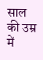साल की उम्र में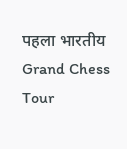पहला भारतीय Grand Chess Tour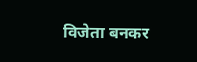विजेता बनकर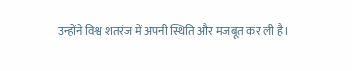उन्होंने विश्व शतरंज में अपनी स्थिति और मजबूत कर ली है।